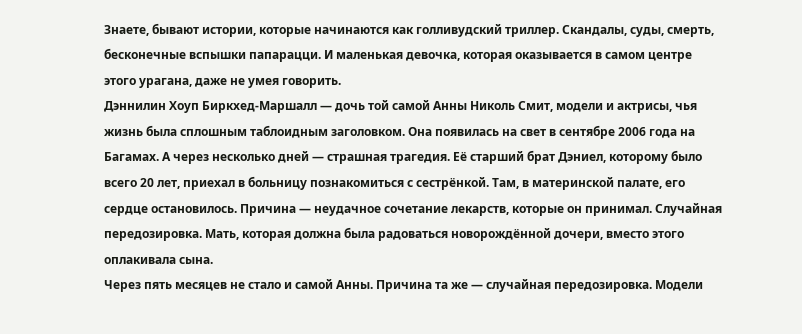Знаете, бывают истории, которые начинаются как голливудский триллер. Скандалы, суды, смерть, бесконечные вспышки папарацци. И маленькая девочка, которая оказывается в самом центре этого урагана, даже не умея говорить.
Дэннилин Хоуп Биркхед-Маршалл — дочь той самой Анны Николь Смит, модели и актрисы, чья жизнь была сплошным таблоидным заголовком. Она появилась на свет в сентябре 2006 года на Багамах. А через несколько дней — страшная трагедия. Её старший брат Дэниел, которому было всего 20 лет, приехал в больницу познакомиться с сестрёнкой. Там, в материнской палате, его сердце остановилось. Причина — неудачное сочетание лекарств, которые он принимал. Случайная передозировка. Мать, которая должна была радоваться новорождённой дочери, вместо этого оплакивала сына.
Через пять месяцев не стало и самой Анны. Причина та же — случайная передозировка. Модели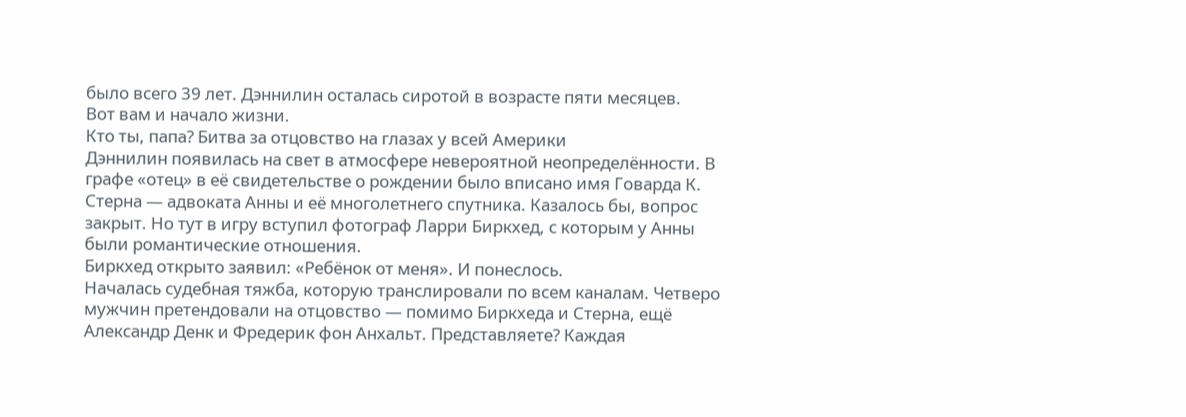было всего 39 лет. Дэннилин осталась сиротой в возрасте пяти месяцев.
Вот вам и начало жизни.
Кто ты, папа? Битва за отцовство на глазах у всей Америки
Дэннилин появилась на свет в атмосфере невероятной неопределённости. В графе «отец» в её свидетельстве о рождении было вписано имя Говарда К. Стерна — адвоката Анны и её многолетнего спутника. Казалось бы, вопрос закрыт. Но тут в игру вступил фотограф Ларри Биркхед, с которым у Анны были романтические отношения.
Биркхед открыто заявил: «Ребёнок от меня». И понеслось.
Началась судебная тяжба, которую транслировали по всем каналам. Четверо мужчин претендовали на отцовство — помимо Биркхеда и Стерна, ещё Александр Денк и Фредерик фон Анхальт. Представляете? Каждая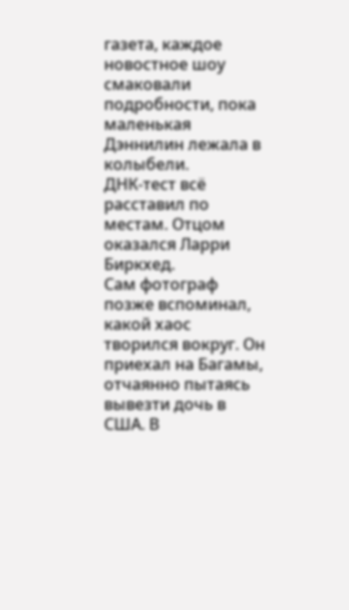газета, каждое новостное шоу смаковали подробности, пока маленькая Дэннилин лежала в колыбели.
ДНК-тест всё расставил по местам. Отцом оказался Ларри Биркхед.
Сам фотограф позже вспоминал, какой хаос творился вокруг. Он приехал на Багамы, отчаянно пытаясь вывезти дочь в США. В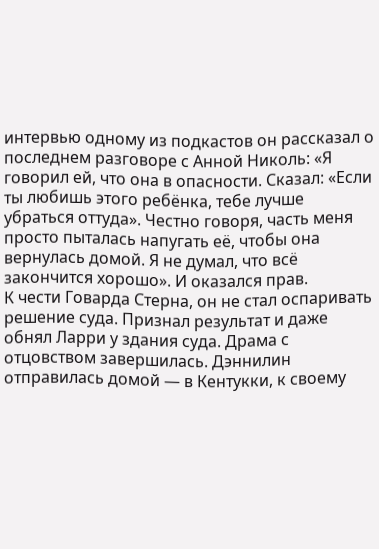интервью одному из подкастов он рассказал о последнем разговоре с Анной Николь: «Я говорил ей, что она в опасности. Сказал: «Если ты любишь этого ребёнка, тебе лучше убраться оттуда». Честно говоря, часть меня просто пыталась напугать её, чтобы она вернулась домой. Я не думал, что всё закончится хорошо». И оказался прав.
К чести Говарда Стерна, он не стал оспаривать решение суда. Признал результат и даже обнял Ларри у здания суда. Драма с отцовством завершилась. Дэннилин отправилась домой — в Кентукки, к своему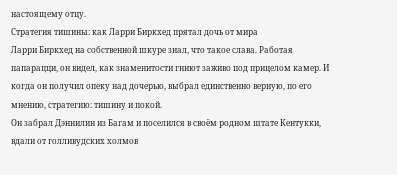настоящему отцу.
Стратегия тишины: как Ларри Биркхед прятал дочь от мира
Ларри Биркхед на собственной шкуре знал, что такое слава. Работая папарацци, он видел, как знаменитости гниют заживо под прицелом камер. И когда он получил опеку над дочерью, выбрал единственно верную, по его мнению, стратегию: тишину и покой.
Он забрал Дэннилин из Багам и поселился в своём родном штате Кентукки, вдали от голливудских холмов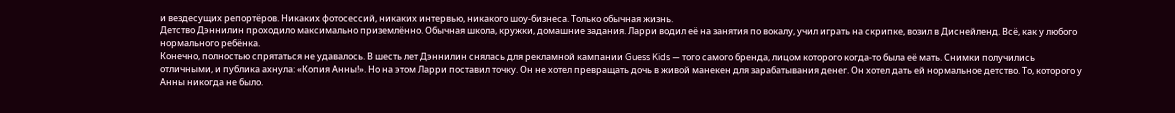и вездесущих репортёров. Никаких фотосессий, никаких интервью, никакого шоу-бизнеса. Только обычная жизнь.
Детство Дэннилин проходило максимально приземлённо. Обычная школа, кружки, домашние задания. Ларри водил её на занятия по вокалу, учил играть на скрипке, возил в Диснейленд. Всё, как у любого нормального ребёнка.
Конечно, полностью спрятаться не удавалось. В шесть лет Дэннилин снялась для рекламной кампании Guess Kids — того самого бренда, лицом которого когда-то была её мать. Снимки получились отличными, и публика ахнула: «Копия Анны!». Но на этом Ларри поставил точку. Он не хотел превращать дочь в живой манекен для зарабатывания денег. Он хотел дать ей нормальное детство. То, которого у Анны никогда не было.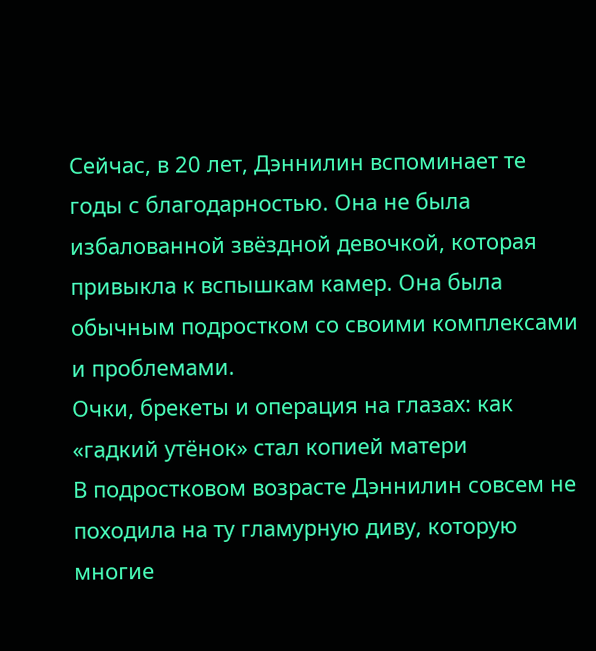Сейчас, в 20 лет, Дэннилин вспоминает те годы с благодарностью. Она не была избалованной звёздной девочкой, которая привыкла к вспышкам камер. Она была обычным подростком со своими комплексами и проблемами.
Очки, брекеты и операция на глазах: как «гадкий утёнок» стал копией матери
В подростковом возрасте Дэннилин совсем не походила на ту гламурную диву, которую многие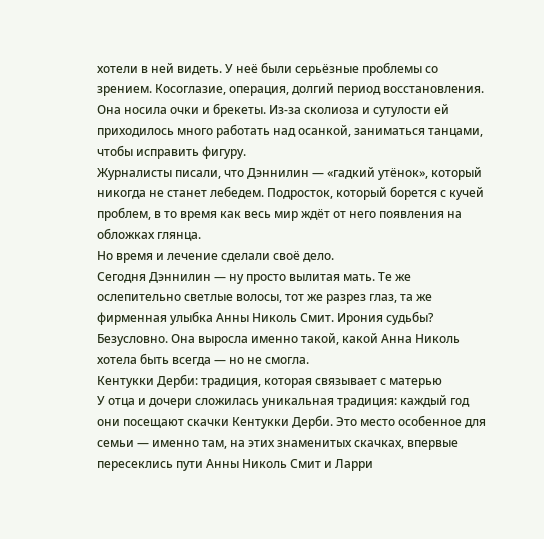хотели в ней видеть. У неё были серьёзные проблемы со зрением. Косоглазие, операция, долгий период восстановления. Она носила очки и брекеты. Из-за сколиоза и сутулости ей приходилось много работать над осанкой, заниматься танцами, чтобы исправить фигуру.
Журналисты писали, что Дэннилин — «гадкий утёнок», который никогда не станет лебедем. Подросток, который борется с кучей проблем, в то время как весь мир ждёт от него появления на обложках глянца.
Но время и лечение сделали своё дело.
Сегодня Дэннилин — ну просто вылитая мать. Те же ослепительно светлые волосы, тот же разрез глаз, та же фирменная улыбка Анны Николь Смит. Ирония судьбы? Безусловно. Она выросла именно такой, какой Анна Николь хотела быть всегда — но не смогла.
Кентукки Дерби: традиция, которая связывает с матерью
У отца и дочери сложилась уникальная традиция: каждый год они посещают скачки Кентукки Дерби. Это место особенное для семьи — именно там, на этих знаменитых скачках, впервые пересеклись пути Анны Николь Смит и Ларри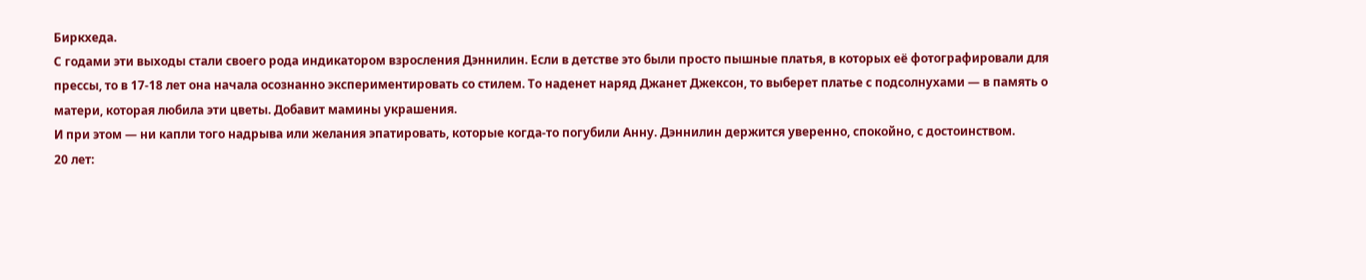Биркхеда.
С годами эти выходы стали своего рода индикатором взросления Дэннилин. Если в детстве это были просто пышные платья, в которых её фотографировали для прессы, то в 17-18 лет она начала осознанно экспериментировать со стилем. То наденет наряд Джанет Джексон, то выберет платье с подсолнухами — в память о матери, которая любила эти цветы. Добавит мамины украшения.
И при этом — ни капли того надрыва или желания эпатировать, которые когда-то погубили Анну. Дэннилин держится уверенно, спокойно, с достоинством.
20 лет: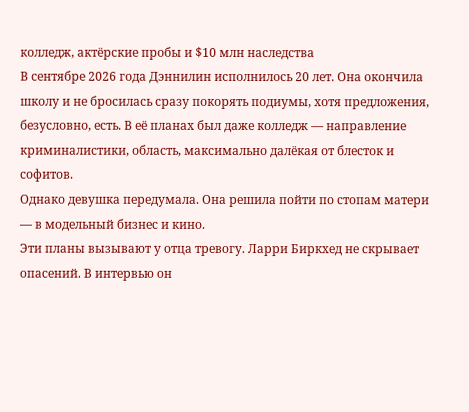колледж, актёрские пробы и $10 млн наследства
В сентябре 2026 года Дэннилин исполнилось 20 лет. Она окончила школу и не бросилась сразу покорять подиумы, хотя предложения, безусловно, есть. В её планах был даже колледж — направление криминалистики, область, максимально далёкая от блесток и софитов.
Однако девушка передумала. Она решила пойти по стопам матери — в модельный бизнес и кино.
Эти планы вызывают у отца тревогу. Ларри Биркхед не скрывает опасений. В интервью он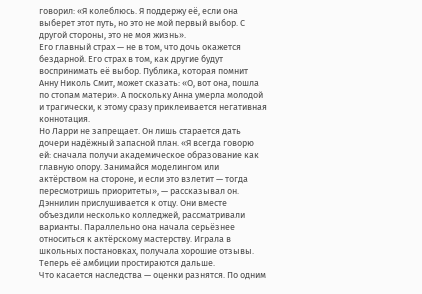говорил: «Я колеблюсь. Я поддержу её, если она выберет этот путь, но это не мой первый выбор. С другой стороны, это не моя жизнь».
Его главный страх — не в том, что дочь окажется бездарной. Его страх в том, как другие будут воспринимать её выбор. Публика, которая помнит Анну Николь Смит, может сказать: «О, вот она, пошла по стопам матери». А поскольку Анна умерла молодой и трагически, к этому сразу приклеивается негативная коннотация.
Но Ларри не запрещает. Он лишь старается дать дочери надёжный запасной план. «Я всегда говорю ей: сначала получи академическое образование как главную опору. Занимайся моделингом или актёрством на стороне, и если это взлетит — тогда пересмотришь приоритеты», — рассказывал он.
Дэннилин прислушивается к отцу. Они вместе объездили несколько колледжей, рассматривали варианты. Параллельно она начала серьёзнее относиться к актёрскому мастерству. Играла в школьных постановках, получала хорошие отзывы. Теперь её амбиции простираются дальше.
Что касается наследства — оценки разнятся. По одним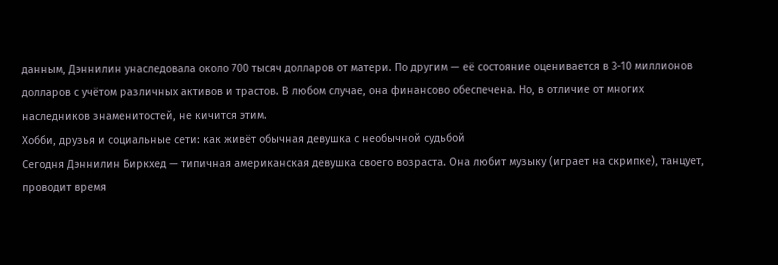данным, Дэннилин унаследовала около 700 тысяч долларов от матери. По другим — её состояние оценивается в 3-10 миллионов долларов с учётом различных активов и трастов. В любом случае, она финансово обеспечена. Но, в отличие от многих наследников знаменитостей, не кичится этим.
Хобби, друзья и социальные сети: как живёт обычная девушка с необычной судьбой
Сегодня Дэннилин Биркхед — типичная американская девушка своего возраста. Она любит музыку (играет на скрипке), танцует, проводит время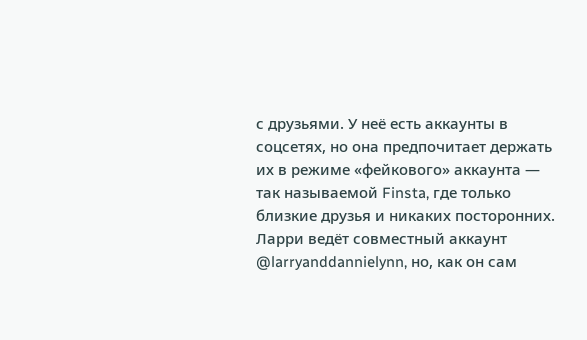с друзьями. У неё есть аккаунты в соцсетях, но она предпочитает держать их в режиме «фейкового» аккаунта — так называемой Finsta, где только близкие друзья и никаких посторонних.
Ларри ведёт совместный аккаунт @larryanddannielynn, но, как он сам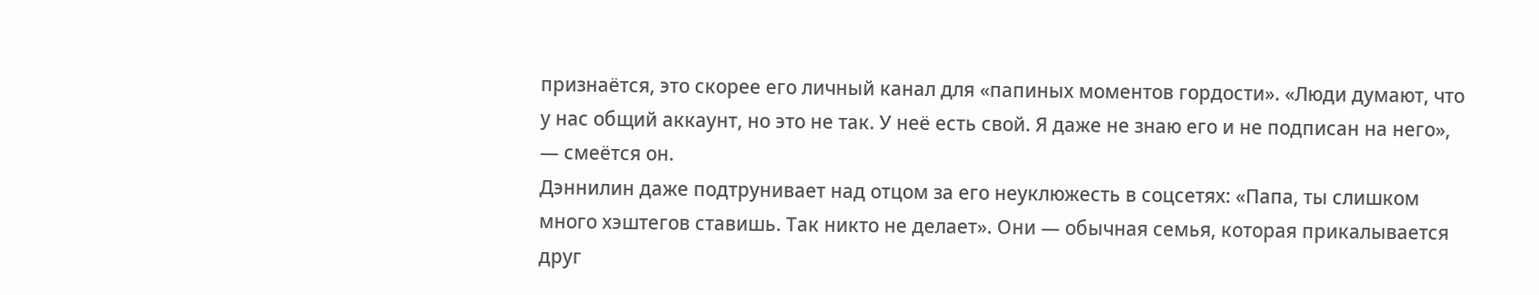признаётся, это скорее его личный канал для «папиных моментов гордости». «Люди думают, что у нас общий аккаунт, но это не так. У неё есть свой. Я даже не знаю его и не подписан на него», — смеётся он.
Дэннилин даже подтрунивает над отцом за его неуклюжесть в соцсетях: «Папа, ты слишком много хэштегов ставишь. Так никто не делает». Они — обычная семья, которая прикалывается друг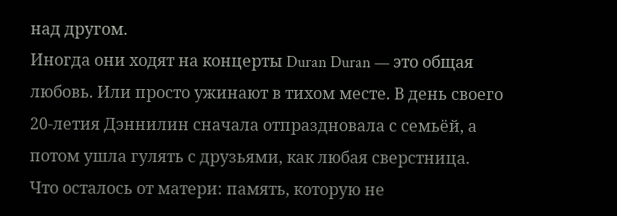над другом.
Иногда они ходят на концерты Duran Duran — это общая любовь. Или просто ужинают в тихом месте. В день своего 20-летия Дэннилин сначала отпраздновала с семьёй, а потом ушла гулять с друзьями, как любая сверстница.
Что осталось от матери: память, которую не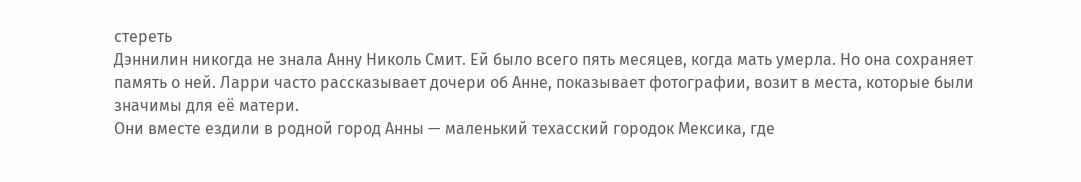стереть
Дэннилин никогда не знала Анну Николь Смит. Ей было всего пять месяцев, когда мать умерла. Но она сохраняет память о ней. Ларри часто рассказывает дочери об Анне, показывает фотографии, возит в места, которые были значимы для её матери.
Они вместе ездили в родной город Анны — маленький техасский городок Мексика, где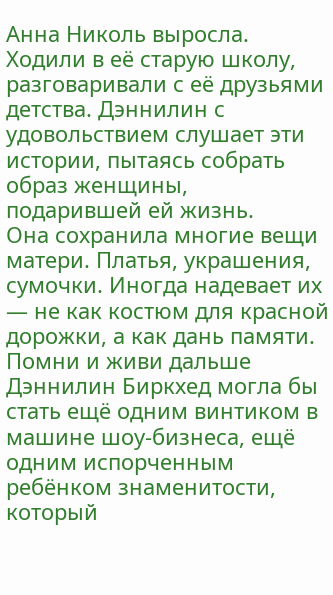Анна Николь выросла. Ходили в её старую школу, разговаривали с её друзьями детства. Дэннилин с удовольствием слушает эти истории, пытаясь собрать образ женщины, подарившей ей жизнь.
Она сохранила многие вещи матери. Платья, украшения, сумочки. Иногда надевает их — не как костюм для красной дорожки, а как дань памяти.
Помни и живи дальше
Дэннилин Биркхед могла бы стать ещё одним винтиком в машине шоу-бизнеса, ещё одним испорченным ребёнком знаменитости, который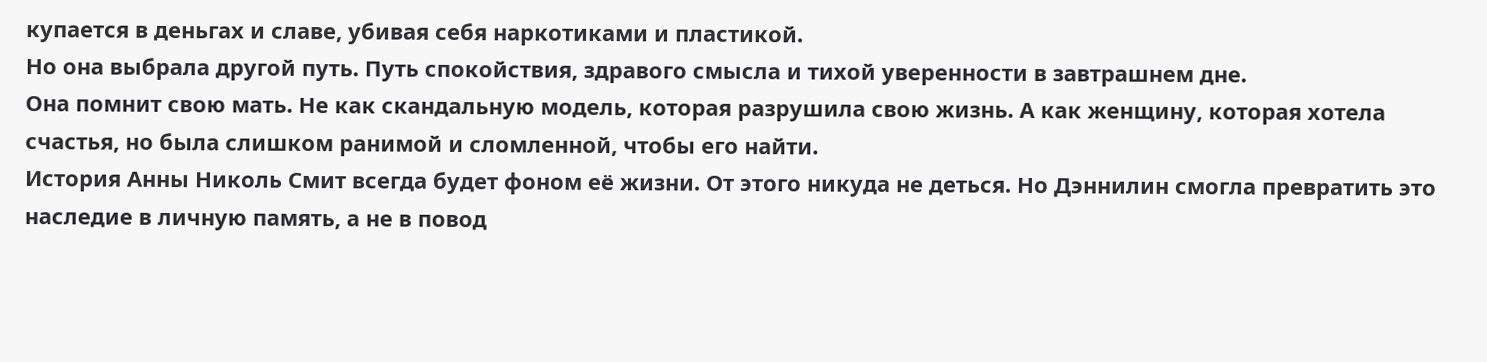купается в деньгах и славе, убивая себя наркотиками и пластикой.
Но она выбрала другой путь. Путь спокойствия, здравого смысла и тихой уверенности в завтрашнем дне.
Она помнит свою мать. Не как скандальную модель, которая разрушила свою жизнь. А как женщину, которая хотела счастья, но была слишком ранимой и сломленной, чтобы его найти.
История Анны Николь Смит всегда будет фоном её жизни. От этого никуда не деться. Но Дэннилин смогла превратить это наследие в личную память, а не в повод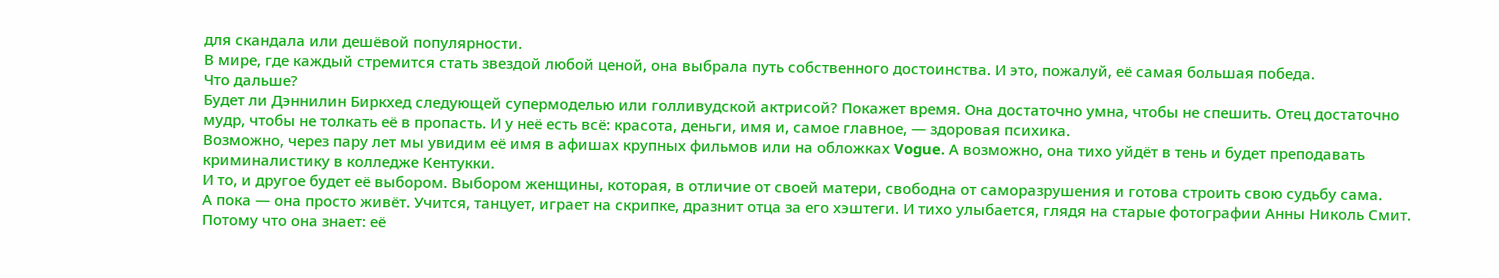для скандала или дешёвой популярности.
В мире, где каждый стремится стать звездой любой ценой, она выбрала путь собственного достоинства. И это, пожалуй, её самая большая победа.
Что дальше?
Будет ли Дэннилин Биркхед следующей супермоделью или голливудской актрисой? Покажет время. Она достаточно умна, чтобы не спешить. Отец достаточно мудр, чтобы не толкать её в пропасть. И у неё есть всё: красота, деньги, имя и, самое главное, — здоровая психика.
Возможно, через пару лет мы увидим её имя в афишах крупных фильмов или на обложках Vogue. А возможно, она тихо уйдёт в тень и будет преподавать криминалистику в колледже Кентукки.
И то, и другое будет её выбором. Выбором женщины, которая, в отличие от своей матери, свободна от саморазрушения и готова строить свою судьбу сама.
А пока — она просто живёт. Учится, танцует, играет на скрипке, дразнит отца за его хэштеги. И тихо улыбается, глядя на старые фотографии Анны Николь Смит.
Потому что она знает: её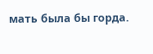мать была бы горда.